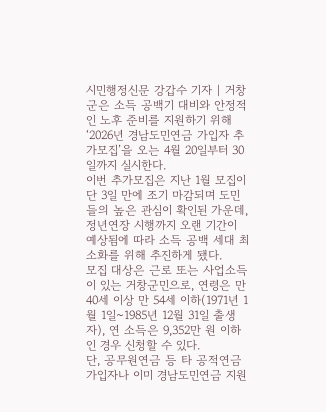시민행정신문 강갑수 기자 | 거창군은 소득 공백기 대비와 안정적인 노후 준비를 지원하기 위해 ‘2026년 경남도민연금 가입자 추가모집’을 오는 4월 20일부터 30일까지 실시한다.
이번 추가모집은 지난 1월 모집이 단 3일 만에 조기 마감되며 도민들의 높은 관심이 확인된 가운데, 정년연장 시행까지 오랜 기간이 예상됨에 따라 소득 공백 세대 최소화를 위해 추진하게 됐다.
모집 대상은 근로 또는 사업소득이 있는 거창군민으로, 연령은 만 40세 이상 만 54세 이하(1971년 1월 1일~1985년 12월 31일 출생자), 연 소득은 9,352만 원 이하인 경우 신청할 수 있다.
단, 공무원연금 등 타 공적연금 가입자나 이미 경남도민연금 지원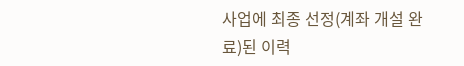사업에 최종 선정(계좌 개설 완료)된 이력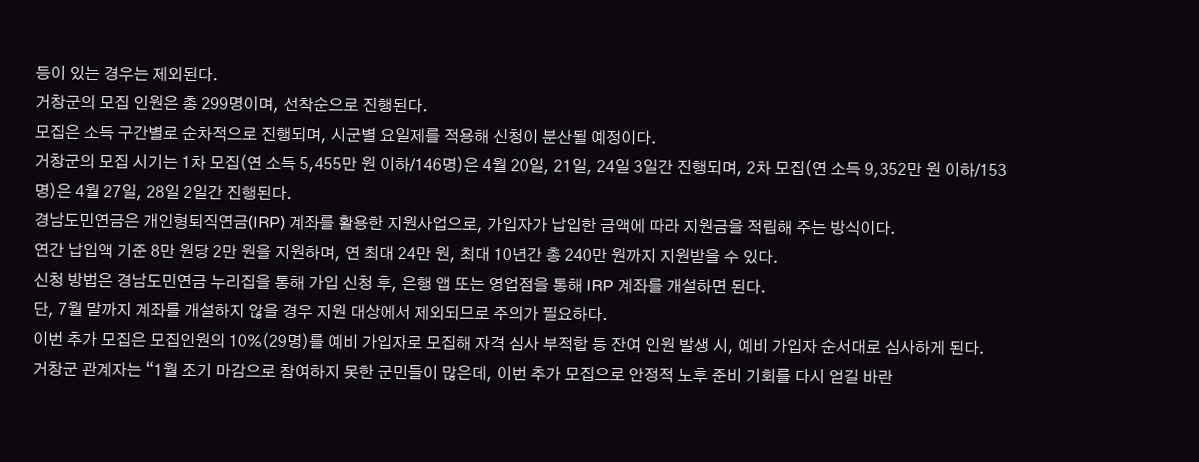등이 있는 경우는 제외된다.
거창군의 모집 인원은 총 299명이며, 선착순으로 진행된다.
모집은 소득 구간별로 순차적으로 진행되며, 시군별 요일제를 적용해 신청이 분산될 예정이다.
거창군의 모집 시기는 1차 모집(연 소득 5,455만 원 이하/146명)은 4월 20일, 21일, 24일 3일간 진행되며, 2차 모집(연 소득 9,352만 원 이하/153명)은 4월 27일, 28일 2일간 진행된다.
경남도민연금은 개인형퇴직연금(IRP) 계좌를 활용한 지원사업으로, 가입자가 납입한 금액에 따라 지원금을 적립해 주는 방식이다.
연간 납입액 기준 8만 원당 2만 원을 지원하며, 연 최대 24만 원, 최대 10년간 총 240만 원까지 지원받을 수 있다.
신청 방법은 경남도민연금 누리집을 통해 가입 신청 후, 은행 앱 또는 영업점을 통해 IRP 계좌를 개설하면 된다.
단, 7월 말까지 계좌를 개설하지 않을 경우 지원 대상에서 제외되므로 주의가 필요하다.
이번 추가 모집은 모집인원의 10%(29명)를 예비 가입자로 모집해 자격 심사 부적합 등 잔여 인원 발생 시, 예비 가입자 순서대로 심사하게 된다.
거창군 관계자는 “1월 조기 마감으로 참여하지 못한 군민들이 많은데, 이번 추가 모집으로 안정적 노후 준비 기회를 다시 얻길 바란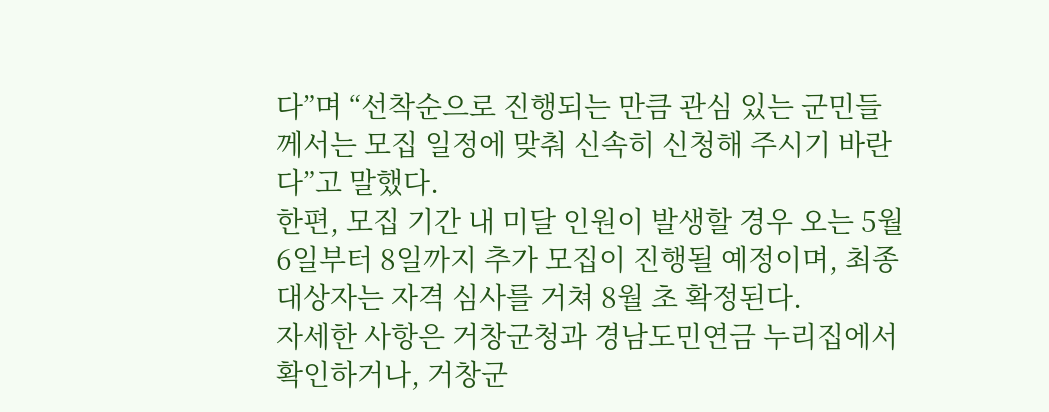다”며 “선착순으로 진행되는 만큼 관심 있는 군민들께서는 모집 일정에 맞춰 신속히 신청해 주시기 바란다”고 말했다.
한편, 모집 기간 내 미달 인원이 발생할 경우 오는 5월 6일부터 8일까지 추가 모집이 진행될 예정이며, 최종 대상자는 자격 심사를 거쳐 8월 초 확정된다.
자세한 사항은 거창군청과 경남도민연금 누리집에서 확인하거나, 거창군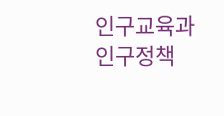인구교육과 인구정책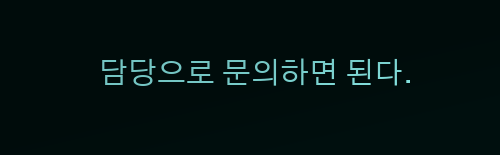담당으로 문의하면 된다.